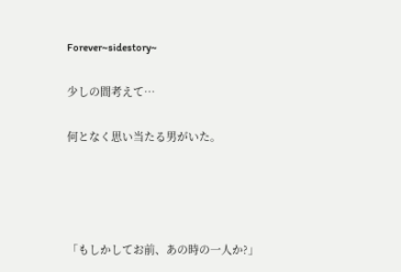Forever~sidestory~

少しの間考えて…

何となく思い当たる男がいた。




「もしかしてお前、あの時の一人か?」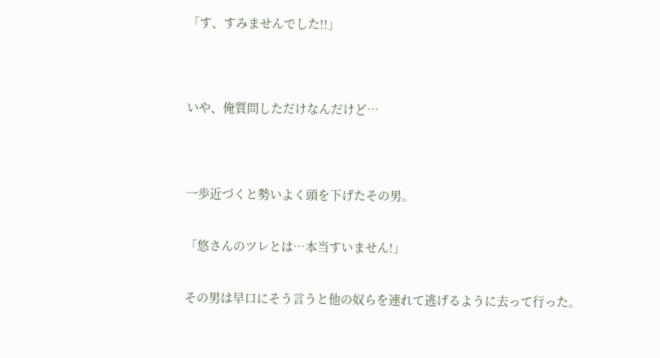「す、すみませんでした!!」




いや、俺質問しただけなんだけど…




一歩近づくと勢いよく頭を下げたその男。


「悠さんのツレとは…本当すいません!」


その男は早口にそう言うと他の奴らを連れて逃げるように去って行った。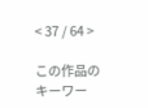< 37 / 64 >

この作品のキーワー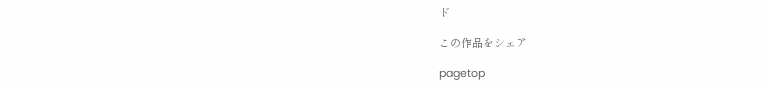ド

この作品をシェア

pagetop